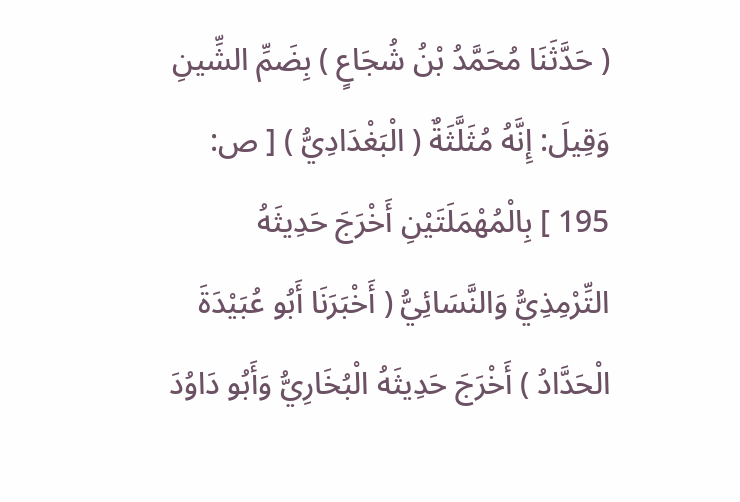( حَدَّثَنَا مُحَمَّدُ بْنُ شُجَاعٍ ) بِضَمِّ الشِّينِ وَقِيلَ: إِنَّهُ مُثَلَّثَةٌ ( الْبَغْدَادِيُّ ) [ ص: 195 ] بِالْمُهْمَلَتَيْنِ أَخْرَجَ حَدِيثَهُ التِّرْمِذِيُّ وَالنَّسَائِيُّ ( أَخْبَرَنَا أَبُو عُبَيْدَةَ الْحَدَّادُ ) أَخْرَجَ حَدِيثَهُ الْبُخَارِيُّ وَأَبُو دَاوُدَ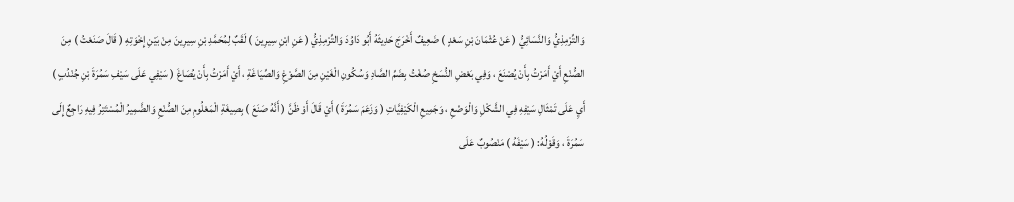وَالتِّرْمِذِيُّ وَالنَّسَائِيُّ ( عَنْ عُثْمَانَ بْنِ سَعْدٍ ) ضَعِيفٌ أَخْرَجَ حَدِيثَهُ أَبُو دَاوُدَ وَالتِّرْمِذِيُّ ( عَنِ ابْنِ سِيرِينَ ) لَقَبٌ لِمُحَمَّدِ بْنِ سِيرِينَ مِنْ بَيْنِ إِخْوَتِهِ ( قَالَ صَنَعْتُ ) مِنَ الصُّنْعِ أَيْ أَمَرْتُ بِأَنْ يُصْنَعَ ، وَفِي بَعْضِ النُّسَخِ صُغْتُ بِضَمِّ الصَّادِ وَسُكُونِ الْغَيْنِ مِنَ الصَّوْغِ وَالصِّيَاغَةِ ، أَيْ أَمَرْتُ بِأَنْ يُصَاغَ ( سَيْفِي عَلَى سَيْفِ سَمُرَةَ بْنِ جُنْدُبٍ ) أَيِ عَلَى تَمْثَالِ سَيْفِهِ فِي الشَّكْلِ وَالْوَضْعِ ، وَجَمِيعِ الْكَيْفِيَّاتِ ( وَزَعَمَ سَمُرَةَ ) أَيْ قَالَ أَوْ ظَنَّ ( أَنَّهُ صَنَعَ ) بِصِيغَةِ الْمَعْلُومِ مِنَ الصُّنْعِ وَالضَّمِيرُ الْمُسْتَتِرُ فِيهِ رَاجِعٌ إِلَى سَمُرَةَ ، وَقَوْلُهُ: ( سَيْفَهُ ) مَنْصُوبٌ عَلَى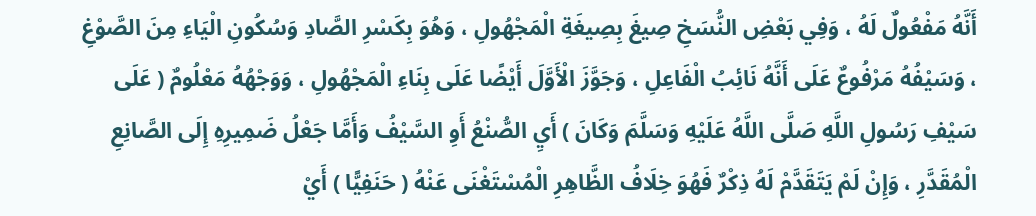أَنَّهُ مَفْعُولٌ لَهُ ، وَفِي بَعْضِ النُّسَخِ صِيغَ بِصِيغَةِ الْمَجْهُولِ ، وَهُوَ بِكَسْرِ الصَّادِ وَسُكُونِ الْيَاءِ مِنَ الصَّوْغِ ، وَسَيْفُهُ مَرْفُوعٌ عَلَى أَنَّهُ نَائِبُ الْفَاعِلِ ، وَجَوَّزَ الْأَوَّلَ أَيْضًا عَلَى بِنَاءِ الْمَجْهُولِ ، وَوَجْهُهُ مَعْلُومٌ ( عَلَى سَيْفِ رَسُولِ اللَّهِ صَلَّى اللَّهُ عَلَيْهِ وَسَلَّمَ وَكَانَ ) أَيِ الصُّنْعُ أَوِ السَّيْفُ وَأَمَّا جَعْلُ ضَمِيرِهِ إِلَى الصَّانِعِ الْمُقَدَّرِ ، وَإِنْ لَمْ يَتَقَدَّمْ لَهُ ذِكْرٌ فَهُوَ خِلَافُ الظَّاهِرِ الْمُسْتَغْنَى عَنْهُ ( حَنَفِيًّا ) أَيْ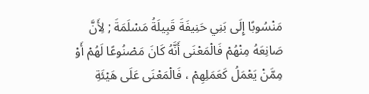مَنْسُوبًا إِلَى بَنِي حَنِيفَةَ قَبِيلَةُ مَسْلَمَةَ ; لِأَنَّ صَانِعَهُ مِنْهُمْ فَالْمَعْنَى أَنَّهُ كَانَ مَصْنُوعًا لَهُمْ أَوْ مِمَّنْ يَعْمَلُ كَعَمَلِهِمْ ، فَالْمَعْنَى عَلَى هَيْئَةِ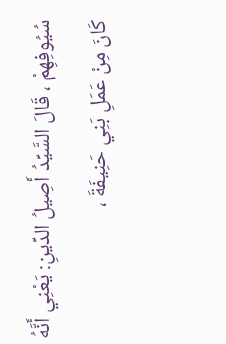سُيُوفِهِمْ ، قَالَ السَّيِّدُ أَصِيلُ الدِّينِ: يَعْنِي أَنَّهُ كَانَ مِنْ عَمَلِ بَنِي حَنِيفَةَ ،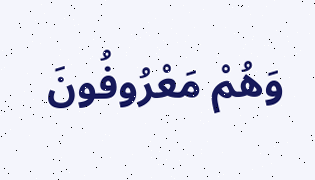وَهُمْ مَعْرُوفُونَ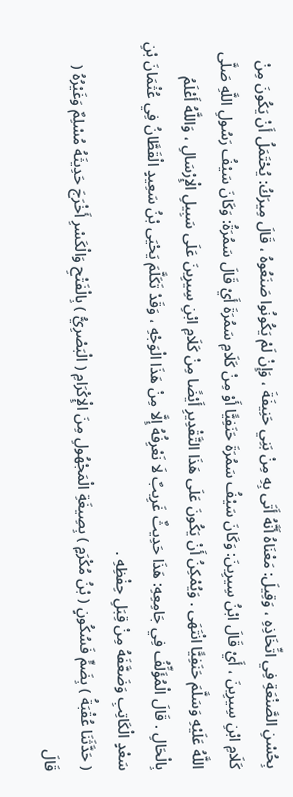بِحُسْنِ الصَّنْعَةِ فِي اتِّخَاذِهِ ، وَقِيلَ: مَعْنَاهُ أَنَّهُ أَتَى بِهِ مِنْ بَنِي حَنِيفَةَ ، وَإِنْ لَمْ يَكُونُوا صَنَعُوهُ ، قَالَ مِيرَكُ: يُحْتَمَلُ أَنْ يَكُونَ مِنْ كَلَامِ ابْنِ سِيرِينَ ، أَيْ قَالَ ابْنُ سِيرِينَ: وَكَانَ سَيْفُ سَمُرَةَ حَنَفِيًّا أَوْ مِنْ كَلَامِ سَمُرَةَ أَيْ قَالَ سَمُرَةُ: وَكَانَ سَيْفُ رَسُولِ اللَّهِ صَلَّى اللَّهُ عَلَيْهِ وَسَلَّمَ حَنَفِيًّا انْتَهَى . وَيُمْكِنُ أَنْ يَكُونَ عَلَى هَذَا التَّقْدِيرِ أَيْضًا مِنْ كَلَامِ ابْنِ سِيرِينَ عَلَى سَبِيلِ الْإِرْسَالِ ، وَاللَّهُ أَعْلَمُ بِالْحَالِ . قَالَ الْمُؤَلِّفُ فِي جَامِعِهِ: هَذَا حَدِيثٌ غَرِيبٌ لَا نَعْرِفُهُ إِلَّا مِنْ هَذَا الْوَجْهِ ، وَقَدْ تَكَلَّمَ يَحْيَى بْنُ سَعِيدٍ الْقَطَّانُ فِي عُثْمَانَ بْنِ سَعْدٍ الْكَاتِبِ وَضَعَّفَهُ مِنْ قِبَلِ حِفْظِهِ .
( حَدَّثَنَا عُقْبَةُ ) بِضَمٍّ فَسُكُونٍ ( بْنُ مُكْرَمٍ ) بِصِيغَةِ الْمَجْهُولِ مِنَ الْإِكْرَامِ ( الْبَصْرِيُّ ) بِالْفَتْحِ وَالْكَسْرِ أَخْرَجَ حَدِيثَهُ مُسْلِمٌ وَغَيْرُهُ ( قَالَ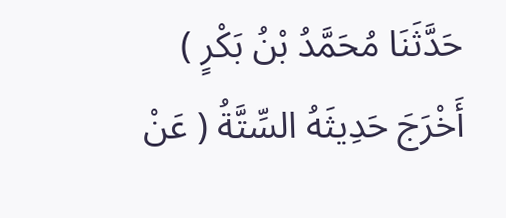حَدَّثَنَا مُحَمَّدُ بْنُ بَكْرٍ ) أَخْرَجَ حَدِيثَهُ السِّتَّةُ ( عَنْ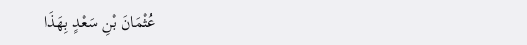عُثْمَانَ بْنِ سَعْدٍ بِهَذَا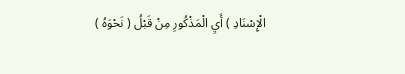الْإِسْنَادِ ) أَيِ الْمَذْكُورِ مِنْ قَبْلُ ( نَحْوَهُ )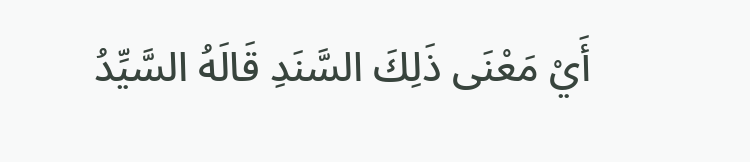أَيْ مَعْنَى ذَلِكَ السَّنَدِ قَالَهُ السَّيِّدُ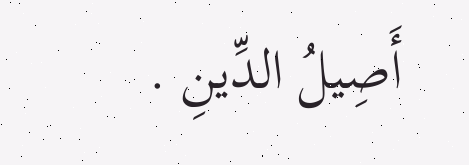أَصِيلُ الدِّينِ .